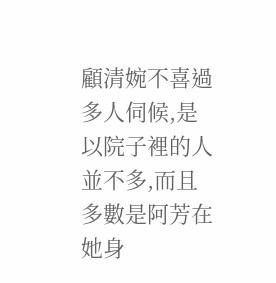顧清婉不喜過多人伺候,是以院子裡的人並不多,而且多數是阿芳在她身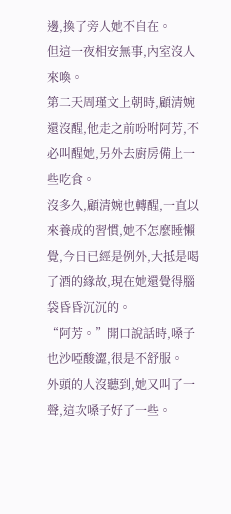邊,換了旁人她不自在。
但這一夜相安無事,內室沒人來喚。
第二天周瑾文上朝時,顧清婉還沒醒,他走之前吩咐阿芳,不必叫醒她,另外去廚房備上一些吃食。
沒多久,顧清婉也轉醒,一直以來養成的習慣,她不怎麼睡懶覺,今日已經是例外,大抵是喝了酒的緣故,現在她還覺得腦袋昏昏沉沉的。
“阿芳。”開口說話時,嗓子也沙啞酸澀,很是不舒服。
外頭的人沒聽到,她又叫了一聲,這次嗓子好了一些。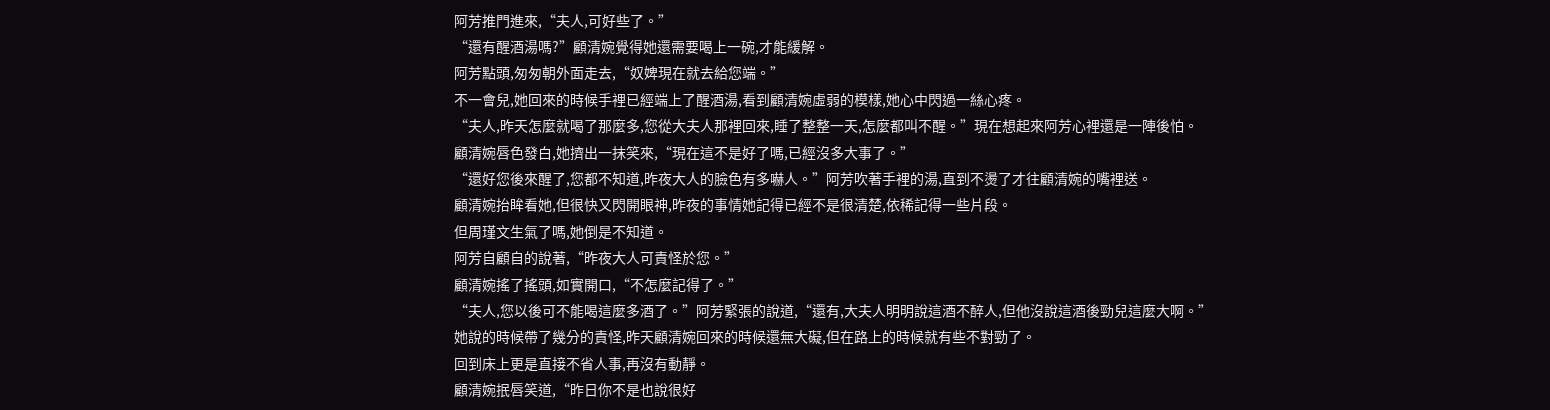阿芳推門進來,“夫人,可好些了。”
“還有醒酒湯嗎?”顧清婉覺得她還需要喝上一碗,才能緩解。
阿芳點頭,匆匆朝外面走去,“奴婢現在就去給您端。”
不一會兒,她回來的時候手裡已經端上了醒酒湯,看到顧清婉虛弱的模樣,她心中閃過一絲心疼。
“夫人,昨天怎麼就喝了那麼多,您從大夫人那裡回來,睡了整整一天,怎麼都叫不醒。”現在想起來阿芳心裡還是一陣後怕。
顧清婉唇色發白,她擠出一抹笑來,“現在這不是好了嗎,已經沒多大事了。”
“還好您後來醒了,您都不知道,昨夜大人的臉色有多嚇人。”阿芳吹著手裡的湯,直到不燙了才往顧清婉的嘴裡送。
顧清婉抬眸看她,但很快又閃開眼神,昨夜的事情她記得已經不是很清楚,依稀記得一些片段。
但周瑾文生氣了嗎,她倒是不知道。
阿芳自顧自的說著,“昨夜大人可責怪於您。”
顧清婉搖了搖頭,如實開口,“不怎麼記得了。”
“夫人,您以後可不能喝這麼多酒了。”阿芳緊張的說道,“還有,大夫人明明說這酒不醉人,但他沒說這酒後勁兒這麼大啊。”
她說的時候帶了幾分的責怪,昨天顧清婉回來的時候還無大礙,但在路上的時候就有些不對勁了。
回到床上更是直接不省人事,再沒有動靜。
顧清婉抿唇笑道,“昨日你不是也說很好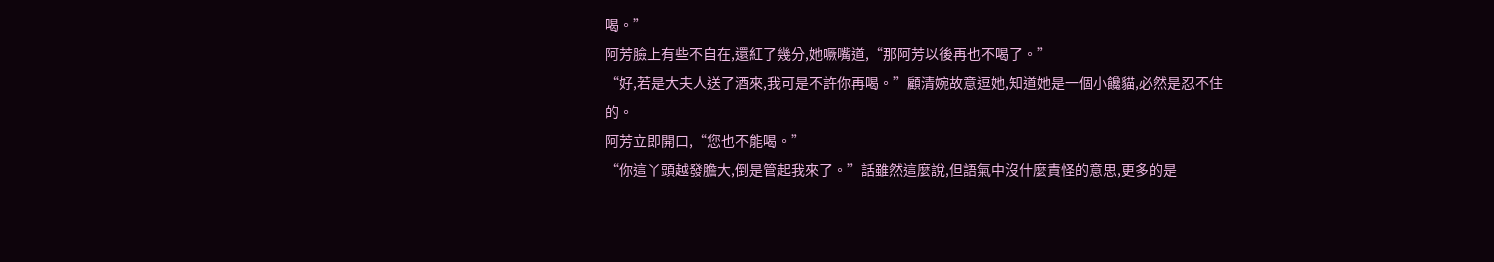喝。”
阿芳臉上有些不自在,還紅了幾分,她噘嘴道,“那阿芳以後再也不喝了。”
“好,若是大夫人送了酒來,我可是不許你再喝。”顧清婉故意逗她,知道她是一個小饞貓,必然是忍不住的。
阿芳立即開口,“您也不能喝。”
“你這丫頭越發膽大,倒是管起我來了。”話雖然這麼說,但語氣中沒什麼責怪的意思,更多的是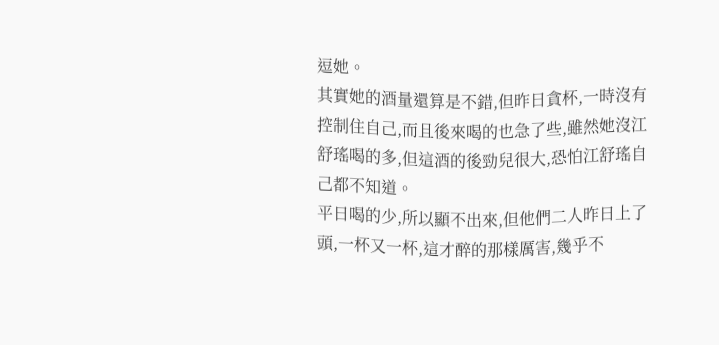逗她。
其實她的酒量還算是不錯,但昨日貪杯,一時沒有控制住自己,而且後來喝的也急了些,雖然她沒江舒瑤喝的多,但這酒的後勁兒很大,恐怕江舒瑤自己都不知道。
平日喝的少,所以顯不出來,但他們二人昨日上了頭,一杯又一杯,這才醉的那樣厲害,幾乎不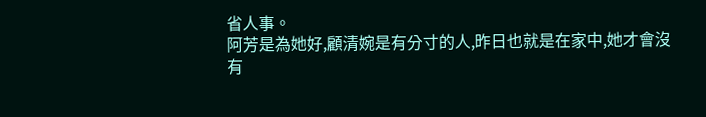省人事。
阿芳是為她好,顧清婉是有分寸的人,昨日也就是在家中,她才會沒有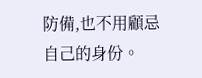防備,也不用顧忌自己的身份。